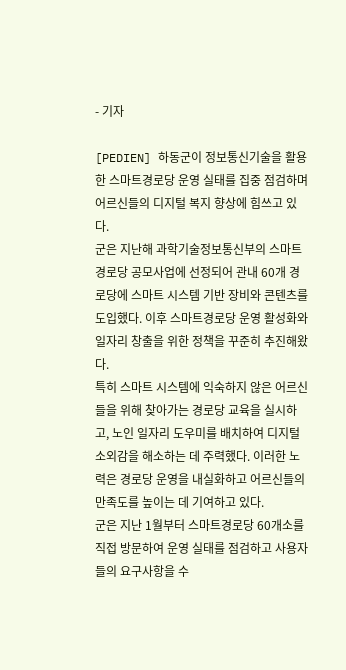- 기자

[PEDIEN] 하동군이 정보통신기술을 활용한 스마트경로당 운영 실태를 집중 점검하며 어르신들의 디지털 복지 향상에 힘쓰고 있다.
군은 지난해 과학기술정보통신부의 스마트경로당 공모사업에 선정되어 관내 60개 경로당에 스마트 시스템 기반 장비와 콘텐츠를 도입했다. 이후 스마트경로당 운영 활성화와 일자리 창출을 위한 정책을 꾸준히 추진해왔다.
특히 스마트 시스템에 익숙하지 않은 어르신들을 위해 찾아가는 경로당 교육을 실시하고, 노인 일자리 도우미를 배치하여 디지털 소외감을 해소하는 데 주력했다. 이러한 노력은 경로당 운영을 내실화하고 어르신들의 만족도를 높이는 데 기여하고 있다.
군은 지난 1월부터 스마트경로당 60개소를 직접 방문하여 운영 실태를 점검하고 사용자들의 요구사항을 수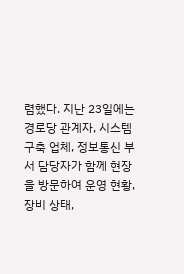렴했다. 지난 23일에는 경로당 관계자, 시스템 구축 업체, 정보통신 부서 담당자가 함께 현장을 방문하여 운영 현황, 장비 상태,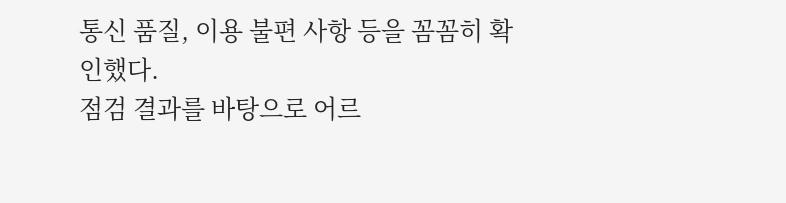통신 품질, 이용 불편 사항 등을 꼼꼼히 확인했다.
점검 결과를 바탕으로 어르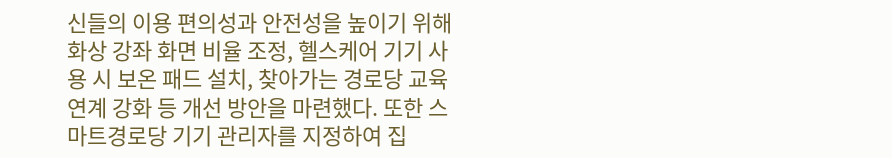신들의 이용 편의성과 안전성을 높이기 위해 화상 강좌 화면 비율 조정, 헬스케어 기기 사용 시 보온 패드 설치, 찾아가는 경로당 교육 연계 강화 등 개선 방안을 마련했다. 또한 스마트경로당 기기 관리자를 지정하여 집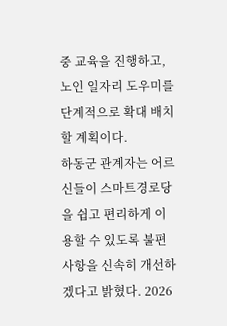중 교육을 진행하고, 노인 일자리 도우미를 단계적으로 확대 배치할 계획이다.
하동군 관계자는 어르신들이 스마트경로당을 쉽고 편리하게 이용할 수 있도록 불편 사항을 신속히 개선하겠다고 밝혔다. 2026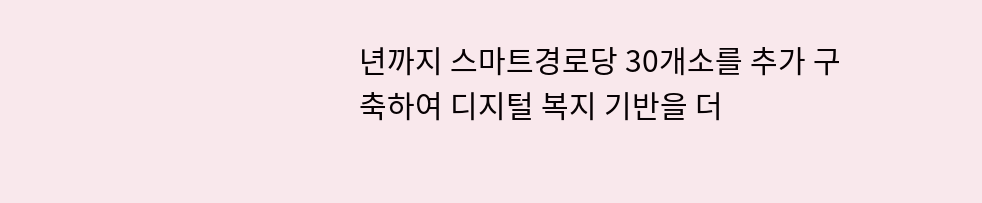년까지 스마트경로당 30개소를 추가 구축하여 디지털 복지 기반을 더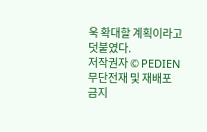욱 확대할 계획이라고 덧붙였다.
저작권자 © PEDIEN 무단전재 및 재배포 금지